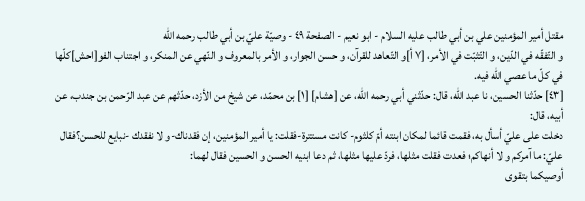مقتل أمير المؤمنين علي بن أبي طالب عليه السلام - ابو نعيم - الصفحة ٤٩ - وصيّة عليّ بن أبي طالب رحمه اللّه
و التّفقّه في الدّين، و التّثبّت في الأمر، [٧ أ]و التّعاهد للقرآن، و حسن الجوار، و الأمر بالمعروف و النّهي عن المنكر، و اجتناب الفو[احش]كلّها في كلّ ما عصي اللّه فيه.
[٤٣] حدّثنا الحسين، نا عبد اللّه، قال: حدّثني أبي رحمه اللّه، عن [هشام] [١] بن محمّد، عن شيخ من الأزد، حدّثهم عن عبد الرّحمن بن جندب، عن أبيه، قال:
دخلت على عليّ أسأل به، فقمت قائما لمكان ابنته أمّ كلثوم- كانت مستترة-فقلت: يا أمير المؤمنين، إن فقدناك-و لا نفقدك -نبايع للحسن؟فقال عليّ: ما آمركم و لا أنهاكم؛ فعدت فقلت مثلها، فردّ عليها مثلها، ثم دعا ابنيه الحسن و الحسين فقال لهما:
أوصيكما بتقوى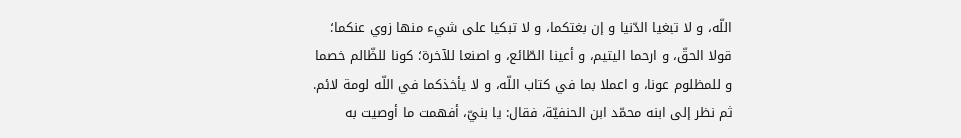اللّه، و لا تبغيا الدّنيا و إن بغتكما، و لا تبكيا على شيء منها زوي عنكما؛ قولا الحقّ، و ارحما اليتيم، و أعينا الطّائع، و اصنعا للآخرة؛ كونا للظّالم خصما و للمظلوم عونا، و اعملا بما في كتاب اللّه، و لا يأخذكما في اللّه لومة لائم.
ثم نظر إلى ابنه محمّد ابن الحنفيّة، فقال: يا بنيّ، أفهمت ما أوصيت به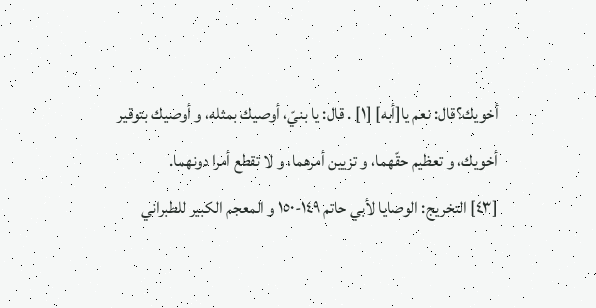أخويك؟قال: نعم يا[أبه] [١] . قال: يا بنيّ، أوصيك بمثله، و أوصيك بتوقير أخويك، و تعظيم حقّهما، و تزيين أمرهما، و لا تقطع أمرا دونهما.
[٤٣] التخريج: الوصايا لأبي حاتم ١٤٩-١٥٠ و المعجم الكبير للطبراني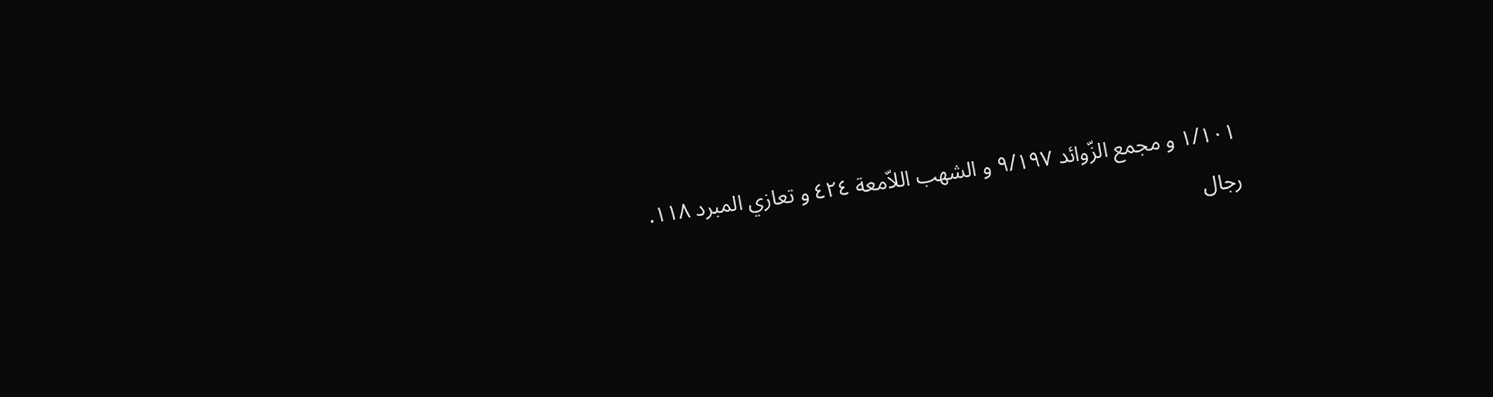١/١٠١ و مجمع الزّوائد ٩/١٩٧ و الشهب اللاّمعة ٤٢٤ و تعازي المبرد ١١٨.
رجال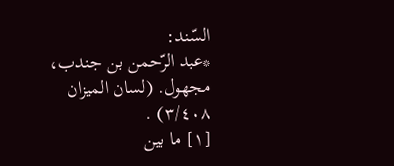السّند:
*عبد الرّحمن بن جندب، مجهول. (لسان الميزان ٣/٤٠٨) .
[١] ما بين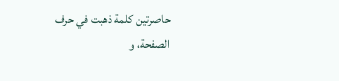حاصرتين كلمة ذهبت في حرف الصفحة، و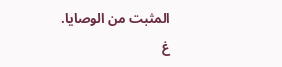المثبت من الوصايا.
غ